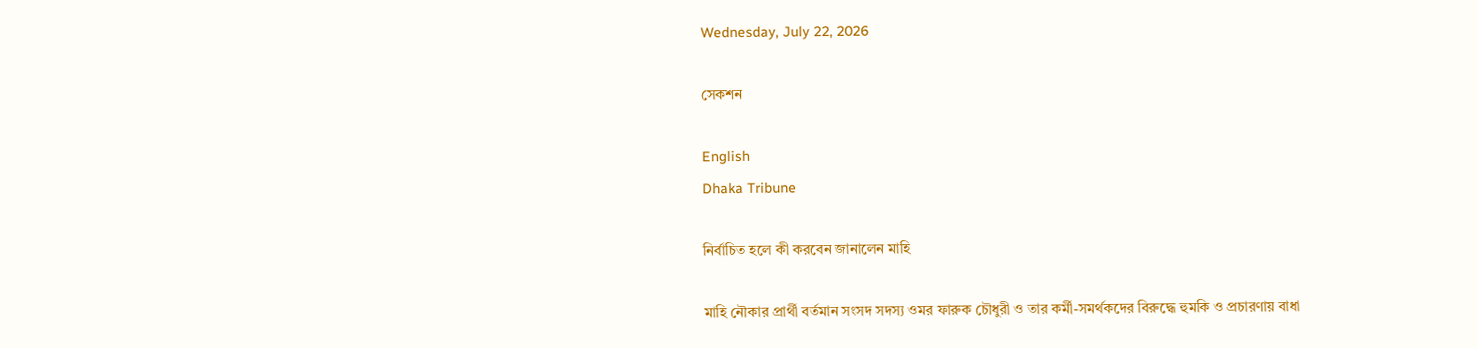Wednesday, July 22, 2026

সেকশন

English
Dhaka Tribune

নির্বাচিত হলে কী করবেন জানালেন মাহি

মাহি নৌকার প্রার্থী বর্তমান সংসদ সদস্য ওমর ফারুক চৌধুরী ও তার কর্মী-সমর্থকদের বিরুদ্ধে হুমকি ও প্রচারণায় বাধা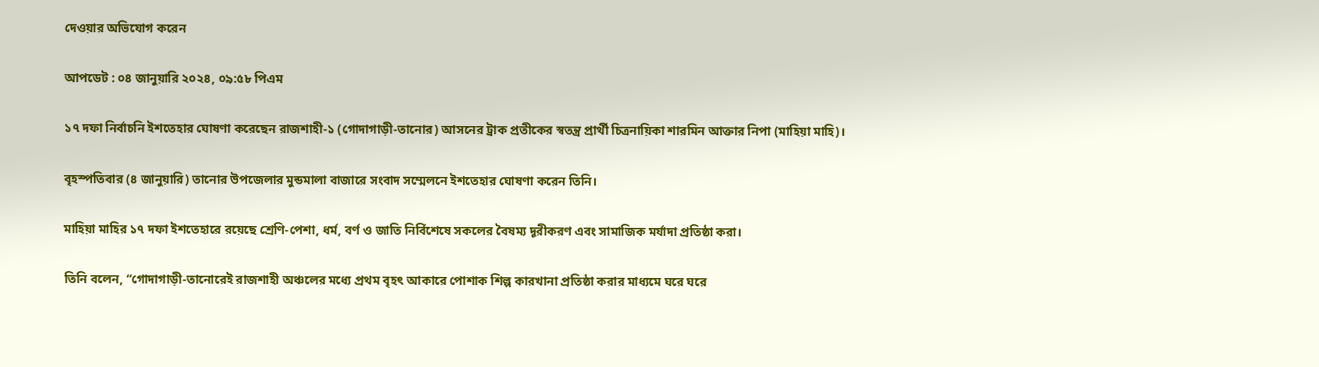দেওয়ার অভিযোগ করেন

আপডেট : ০৪ জানুয়ারি ২০২৪, ০৯:৫৮ পিএম

১৭ দফা নির্বাচনি ইশতেহার ঘোষণা করেছেন রাজশাহী-১ (গোদাগাড়ী-তানোর) আসনের ট্রাক প্রতীকের স্বতন্ত্র প্রার্থী চিত্রনায়িকা শারমিন আক্তার নিপা (মাহিয়া মাহি)।

বৃহস্পতিবার (৪ জানুয়ারি) তানোর উপজেলার মুন্ডমালা বাজারে সংবাদ সম্মেলনে ইশতেহার ঘোষণা করেন তিনি।

মাহিয়া মাহির ১৭ দফা ইশতেহারে রয়েছে শ্রেণি-পেশা, ধর্ম, বর্ণ ও জাতি নির্বিশেষে সকলের বৈষম্য দূরীকরণ এবং সামাজিক মর্যাদা প্রতিষ্ঠা করা।

তিনি বলেন, “গোদাগাড়ী-তানোরেই রাজশাহী অঞ্চলের মধ্যে প্রথম বৃহৎ আকারে পোশাক শিল্প কারখানা প্রতিষ্ঠা করার মাধ্যমে ঘরে ঘরে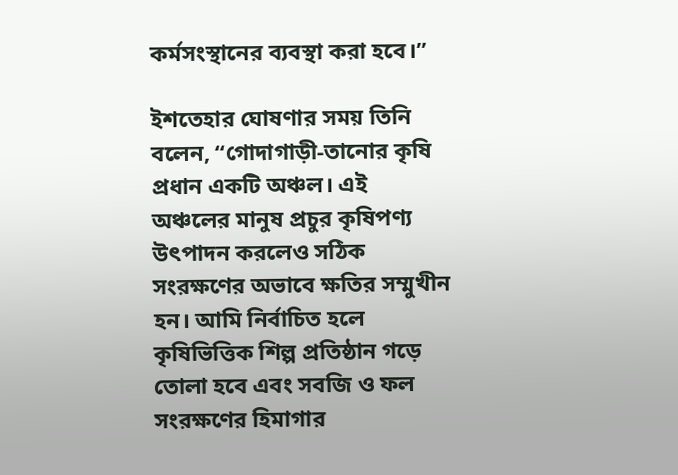কর্মসংস্থানের ব্যবস্থা করা হবে।”

ইশতেহার ঘোষণার সময় তিনি বলেন, “গোদাগাড়ী-তানোর কৃষি প্রধান একটি অঞ্চল। এই অঞ্চলের মানুষ প্রচুর কৃষিপণ্য উৎপাদন করলেও সঠিক সংরক্ষণের অভাবে ক্ষতির সম্মুখীন হন। আমি নির্বাচিত হলে কৃষিভিত্তিক শিল্প প্রতিষ্ঠান গড়ে তোলা হবে এবং সবজি ও ফল সংরক্ষণের হিমাগার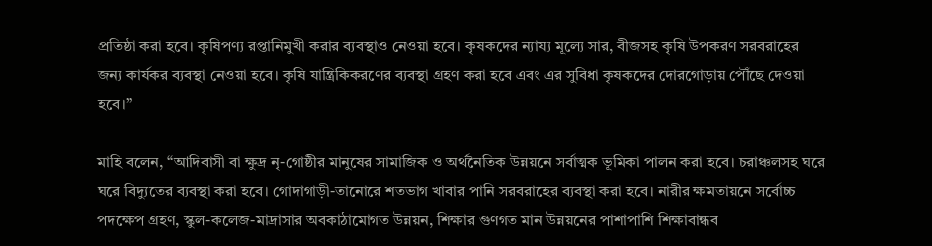প্রতিষ্ঠা করা হবে। কৃষিপণ্য রপ্তানিমুখী করার ব্যবস্থাও নেওয়া হবে। কৃষকদের ন্যায্য মূল্যে সার, বীজসহ কৃষি উপকরণ সরবরাহের জন্য কার্যকর ব্যবস্থা নেওয়া হবে। কৃষি যান্ত্রিকিকরণের ব্যবস্থা গ্রহণ করা হবে এবং এর সুবিধা কৃষকদের দোরগোড়ায় পৌঁছে দেওয়া হবে।”

মাহি বলেন, “আদিবাসী বা ক্ষুদ্র নৃ-গোষ্ঠীর মানুষের সামাজিক ও অর্থনৈতিক উন্নয়নে সর্বাত্মক ভূমিকা পালন করা হবে। চরাঞ্চলসহ ঘরে ঘরে বিদ্যুতের ব্যবস্থা করা হবে। গোদাগাড়ী-তানোরে শতভাগ খাবার পানি সরবরাহের ব্যবস্থা করা হবে। নারীর ক্ষমতায়নে সর্বোচ্চ পদক্ষেপ গ্রহণ, স্কুল-কলেজ-মাদ্রাসার অবকাঠামোগত উন্নয়ন, শিক্ষার গুণগত মান উন্নয়নের পাশাপাশি শিক্ষাবান্ধব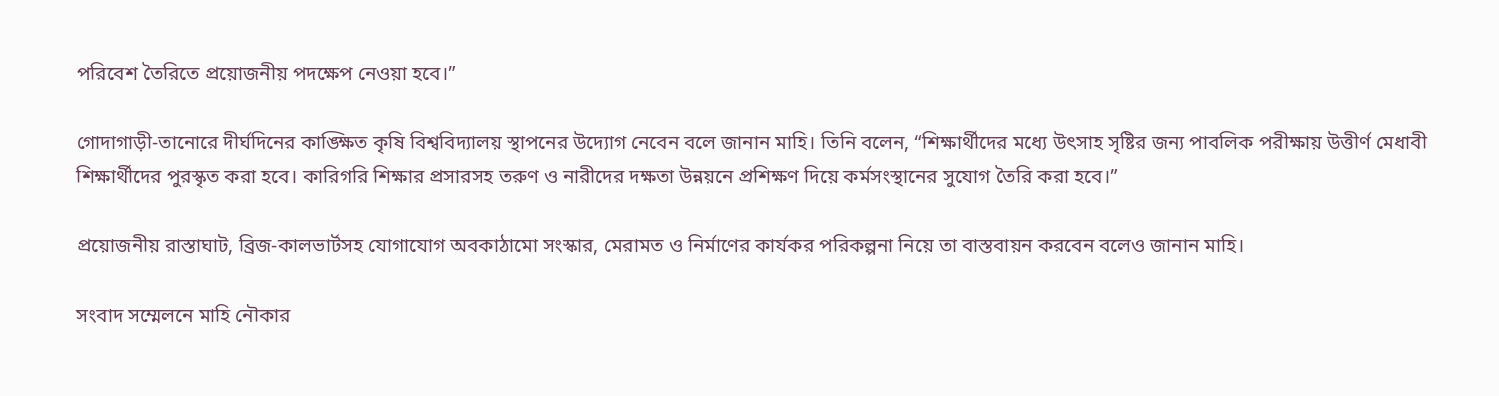পরিবেশ তৈরিতে প্রয়োজনীয় পদক্ষেপ নেওয়া হবে।”

গোদাগাড়ী-তানোরে দীর্ঘদিনের কাঙ্ক্ষিত কৃষি বিশ্ববিদ্যালয় স্থাপনের উদ্যোগ নেবেন বলে জানান মাহি। তিনি বলেন, “শিক্ষার্থীদের মধ্যে উৎসাহ সৃষ্টির জন্য পাবলিক পরীক্ষায় উত্তীর্ণ মেধাবী শিক্ষার্থীদের পুরস্কৃত করা হবে। কারিগরি শিক্ষার প্রসারসহ তরুণ ও নারীদের দক্ষতা উন্নয়নে প্রশিক্ষণ দিয়ে কর্মসংস্থানের সুযোগ তৈরি করা হবে।”

প্রয়োজনীয় রাস্তাঘাট, ব্রিজ-কালভার্টসহ যোগাযোগ অবকাঠামো সংস্কার, মেরামত ও নির্মাণের কার্যকর পরিকল্পনা নিয়ে তা বাস্তবায়ন করবেন বলেও জানান মাহি।

সংবাদ সম্মেলনে মাহি নৌকার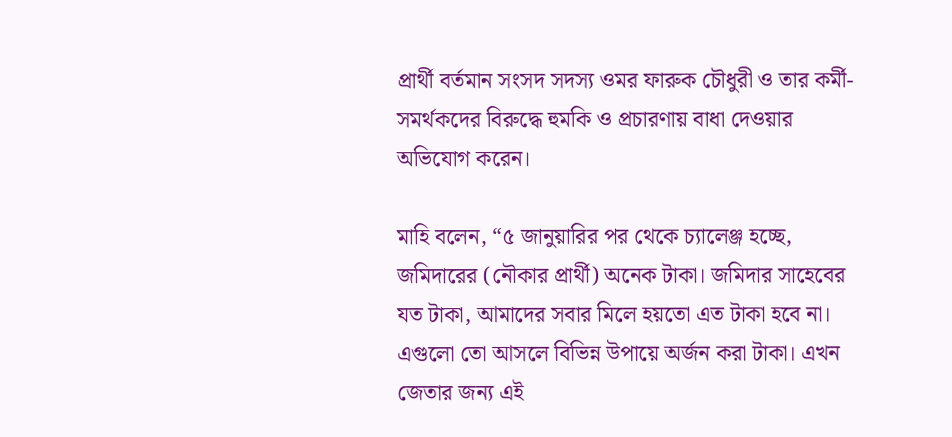প্রার্থী বর্তমান সংসদ সদস্য ওমর ফারুক চৌধুরী ও তার কর্মী-সমর্থকদের বিরুদ্ধে হুমকি ও প্রচারণায় বাধা দেওয়ার অভিযোগ করেন।

মাহি বলেন, “৫ জানুয়ারির পর থেকে চ্যালেঞ্জ হচ্ছে, জমিদারের (নৌকার প্রার্থী) অনেক টাকা। জমিদার সাহেবের যত টাকা, আমাদের সবার মিলে হয়তো এত টাকা হবে না। এগুলো তো আসলে বিভিন্ন উপায়ে অর্জন করা টাকা। এখন জেতার জন্য এই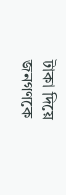টাকা দিয়ে জনগণকে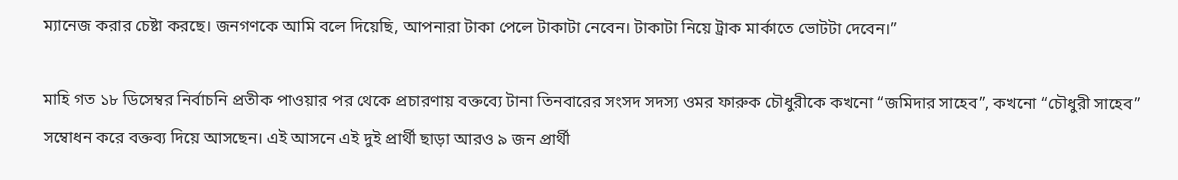ম্যানেজ করার চেষ্টা করছে। জনগণকে আমি বলে দিয়েছি, আপনারা টাকা পেলে টাকাটা নেবেন। টাকাটা নিয়ে ট্রাক মার্কাতে ভোটটা দেবেন।”

মাহি গত ১৮ ডিসেম্বর নির্বাচনি প্রতীক পাওয়ার পর থেকে প্রচারণায় বক্তব্যে টানা তিনবারের সংসদ সদস্য ওমর ফারুক চৌধুরীকে কখনো “জমিদার সাহেব”, কখনো “চৌধুরী সাহেব” সম্বোধন করে বক্তব্য দিয়ে আসছেন। এই আসনে এই দুই প্রার্থী ছাড়া আরও ৯ জন প্রার্থী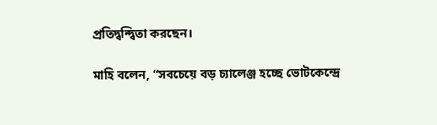প্রতিদ্বন্দ্বিতা করছেন।

মাহি বলেন, “সবচেয়ে বড় চ্যালেঞ্জ হচ্ছে ভোটকেন্দ্রে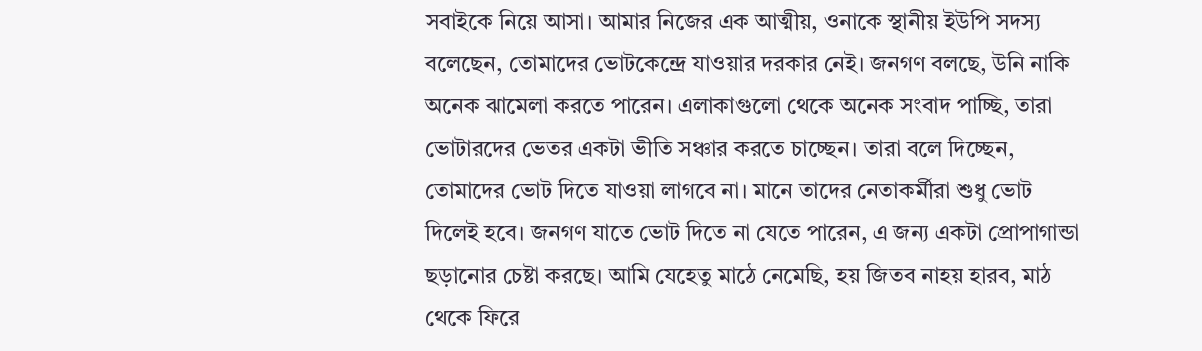সবাইকে নিয়ে আসা। আমার নিজের এক আত্মীয়, ওনাকে স্থানীয় ইউপি সদস্য বলেছেন, তোমাদের ভোটকেন্দ্রে যাওয়ার দরকার নেই। জনগণ বলছে, উনি নাকি অনেক ঝামেলা করতে পারেন। এলাকাগুলো থেকে অনেক সংবাদ পাচ্ছি, তারা ভোটারদের ভেতর একটা ভীতি সঞ্চার করতে চাচ্ছেন। তারা বলে দিচ্ছেন, তোমাদের ভোট দিতে যাওয়া লাগবে না। মানে তাদের নেতাকর্মীরা শুধু ভোট দিলেই হবে। জনগণ যাতে ভোট দিতে না যেতে পারেন, এ জন্য একটা প্রোপাগান্ডা ছড়ানোর চেষ্টা করছে। আমি যেহেতু মাঠে নেমেছি, হয় জিতব নাহয় হারব, মাঠ থেকে ফিরে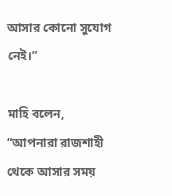আসার কোনো সুযোগ নেই।”

মাহি বলেন, “আপনারা রাজশাহী থেকে আসার সময়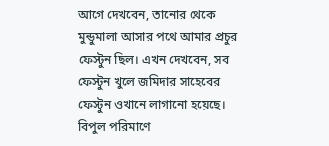আগে দেখবেন, তানোর থেকে মুন্ডুমালা আসার পথে আমার প্রচুর ফেস্টুন ছিল। এখন দেখবেন, সব ফেস্টুন খুলে জমিদার সাহেবের ফেস্টুন ওখানে লাগানো হয়েছে। বিপুল পরিমাণে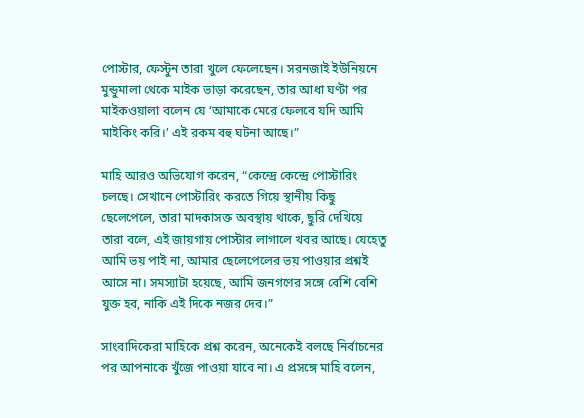পোস্টার, ফেস্টুন তারা খুলে ফেলেছেন। সরনজাই ইউনিয়নে মুন্ডুমালা থেকে মাইক ভাড়া করেছেন, তার আধা ঘণ্টা পর মাইকওয়ালা বলেন যে ‘আমাকে মেরে ফেলবে যদি আমি মাইকিং করি।’ এই রকম বহু ঘটনা আছে।”

মাহি আরও অভিযোগ করেন, “কেন্দ্রে কেন্দ্রে পোস্টারিং চলছে। সেখানে পোস্টারিং করতে গিয়ে স্থানীয় কিছু ছেলেপেলে, তারা মাদকাসক্ত অবস্থায় থাকে, ছুরি দেখিয়ে তারা বলে, এই জায়গায় পোস্টার লাগালে খবর আছে। যেহেতু আমি ভয় পাই না, আমার ছেলেপেলের ভয় পাওয়ার প্রশ্নই আসে না। সমস্যাটা হয়েছে, আমি জনগণের সঙ্গে বেশি বেশি যুক্ত হব, নাকি এই দিকে নজর দেব।”

সাংবাদিকেরা মাহিকে প্রশ্ন করেন, অনেকেই বলছে নির্বাচনের পর আপনাকে খুঁজে পাওয়া যাবে না। এ প্রসঙ্গে মাহি বলেন,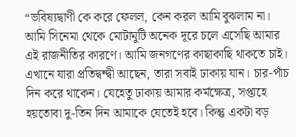“ভবিষ্যদ্বাণী কে করে ফেলল, কেন করল আমি বুঝলাম না। আমি সিনেমা থেকে মোটামুটি অনেক দূরে চলে এসেছি আমার এই রাজনীতির কারণে। আমি জনগণের কাছাকাছি থাকতে চাই। এখানে যারা প্রতিদ্বন্দ্বী আছেন, তারা সবাই ঢাকায় যান। চার-পাঁচ দিন করে থাকেন। যেহেতু ঢাকায় আমার কর্মক্ষেত্র, সপ্তাহে হয়তোবা দু-তিন দিন আমাকে যেতেই হবে। কিন্তু একটা বড়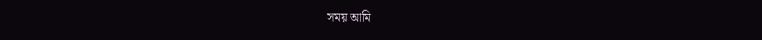সময় আমি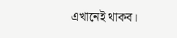এখানেই থাকব।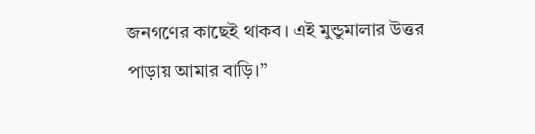জনগণের কাছেই থাকব। এই মুন্ডুমালার উত্তর পাড়ায় আমার বাড়ি।”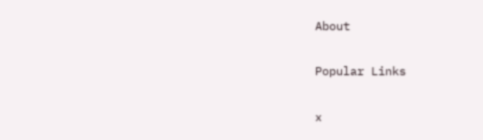About

Popular Links

x